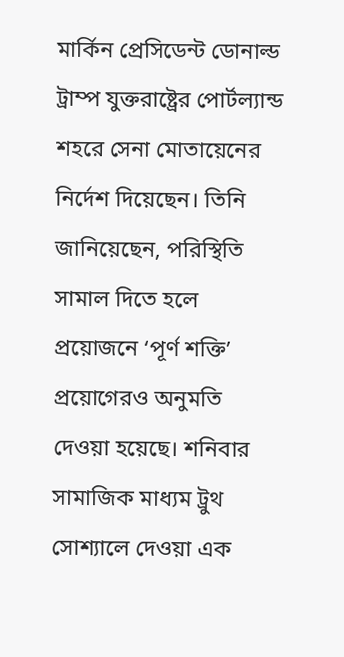মার্কিন প্রেসিডেন্ট ডোনাল্ড ট্রাম্প যুক্তরাষ্ট্রের পোর্টল্যান্ড শহরে সেনা মোতায়েনের নির্দেশ দিয়েছেন। তিনি জানিয়েছেন, পরিস্থিতি সামাল দিতে হলে প্রয়োজনে ‘পূর্ণ শক্তি’ প্রয়োগেরও অনুমতি দেওয়া হয়েছে। শনিবার সামাজিক মাধ্যম ট্রুথ সোশ্যালে দেওয়া এক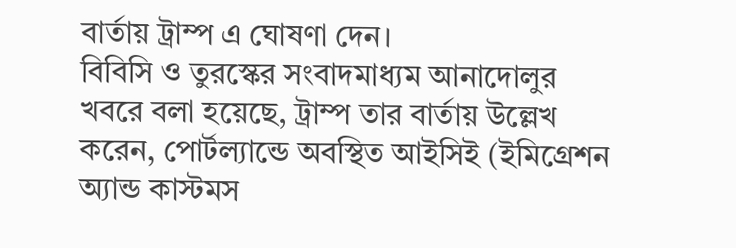বার্তায় ট্রাম্প এ ঘোষণা দেন।
বিবিসি ও তুরস্কের সংবাদমাধ্যম আনাদোলুর খবরে বলা হয়েছে, ট্রাম্প তার বার্তায় উল্লেখ করেন, পোর্টল্যান্ডে অবস্থিত আইসিই (ইমিগ্রেশন অ্যান্ড কাস্টমস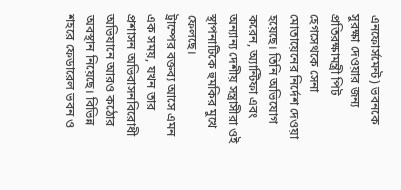এনফোর্সমেন্ট) ভবনকে সুরক্ষা দেওয়ার জন্য প্রতিরক্ষামন্ত্রী পিট হেগসেথকে সেনা মোতায়েনের নির্দেশ দেওয়া হয়েছে। তিনি অভিযোগ করেন, অ্যান্টিফা এবং অন্যান্য দেশীয় সন্ত্রাসীরা ওই স্থাপনাটিকে হুমকির মুখে ফেলছে।
ট্রাম্পের বক্তব্য আসে এমন এক সময়, যখন তার প্রশাসন অভিবাসনবিরোধী অভিযানে আরও কঠোর অবস্থান নিয়েছে। বিভিন্ন শহরে ফেডারেল ভবন ও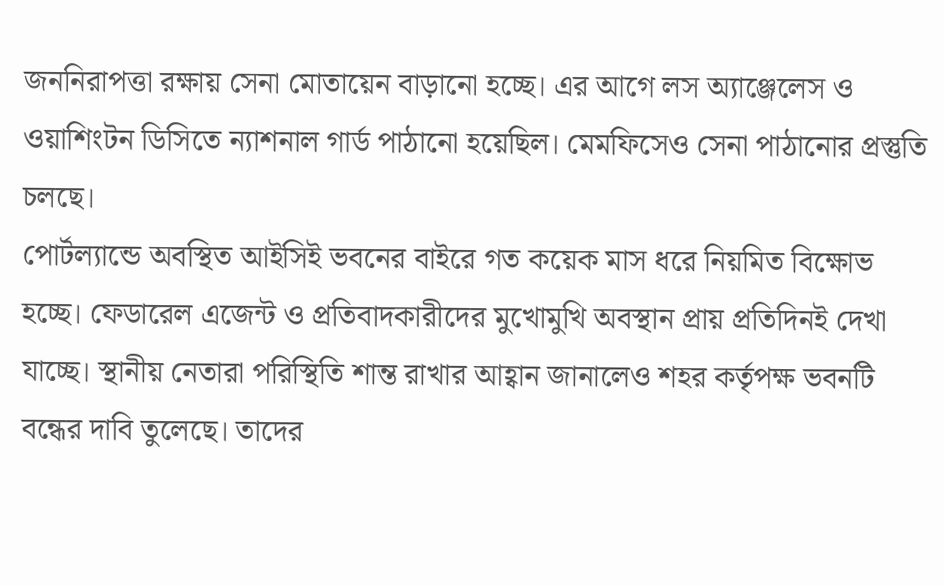জননিরাপত্তা রক্ষায় সেনা মোতায়েন বাড়ানো হচ্ছে। এর আগে লস অ্যাঞ্জেলেস ও ওয়াশিংটন ডিসিতে ন্যাশনাল গার্ড পাঠানো হয়েছিল। মেমফিসেও সেনা পাঠানোর প্রস্তুতি চলছে।
পোর্টল্যান্ডে অবস্থিত আইসিই ভবনের বাইরে গত কয়েক মাস ধরে নিয়মিত বিক্ষোভ হচ্ছে। ফেডারেল এজেন্ট ও প্রতিবাদকারীদের মুখোমুখি অবস্থান প্রায় প্রতিদিনই দেখা যাচ্ছে। স্থানীয় নেতারা পরিস্থিতি শান্ত রাখার আহ্বান জানালেও শহর কর্তৃপক্ষ ভবনটি বন্ধের দাবি তুলেছে। তাদের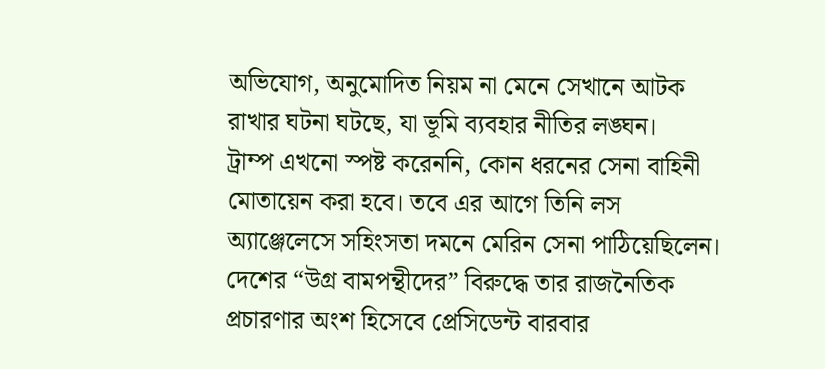অভিযোগ, অনুমোদিত নিয়ম না মেনে সেখানে আটক রাখার ঘটনা ঘটছে, যা ভূমি ব্যবহার নীতির লঙ্ঘন।
ট্রাম্প এখনো স্পষ্ট করেননি, কোন ধরনের সেনা বাহিনী মোতায়েন করা হবে। তবে এর আগে তিনি লস অ্যাঞ্জেলেসে সহিংসতা দমনে মেরিন সেনা পাঠিয়েছিলেন।
দেশের “উগ্র বামপন্থীদের” বিরুদ্ধে তার রাজনৈতিক প্রচারণার অংশ হিসেবে প্রেসিডেন্ট বারবার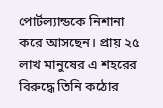পোর্টল্যান্ডকে নিশানা করে আসছেন। প্রায় ২৫ লাখ মানুষের এ শহরের বিরুদ্ধে তিনি কঠোর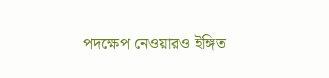পদক্ষেপ নেওয়ারও ইঙ্গিত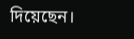দিয়েছেন।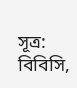সূত্র: বিবিসি,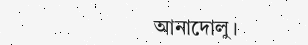আনাদোলু।